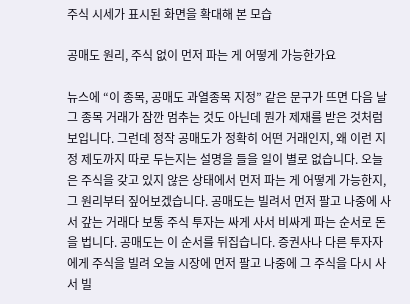주식 시세가 표시된 화면을 확대해 본 모습

공매도 원리, 주식 없이 먼저 파는 게 어떻게 가능한가요

뉴스에 “이 종목, 공매도 과열종목 지정” 같은 문구가 뜨면 다음 날 그 종목 거래가 잠깐 멈추는 것도 아닌데 뭔가 제재를 받은 것처럼 보입니다. 그런데 정작 공매도가 정확히 어떤 거래인지, 왜 이런 지정 제도까지 따로 두는지는 설명을 들을 일이 별로 없습니다. 오늘은 주식을 갖고 있지 않은 상태에서 먼저 파는 게 어떻게 가능한지, 그 원리부터 짚어보겠습니다. 공매도는 빌려서 먼저 팔고 나중에 사서 갚는 거래다 보통 주식 투자는 싸게 사서 비싸게 파는 순서로 돈을 법니다. 공매도는 이 순서를 뒤집습니다. 증권사나 다른 투자자에게 주식을 빌려 오늘 시장에 먼저 팔고 나중에 그 주식을 다시 사서 빌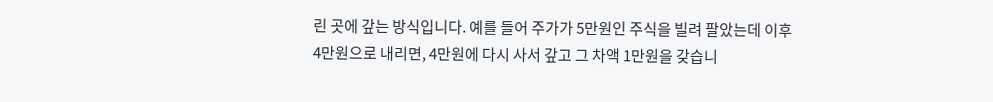린 곳에 갚는 방식입니다. 예를 들어 주가가 5만원인 주식을 빌려 팔았는데 이후 4만원으로 내리면, 4만원에 다시 사서 갚고 그 차액 1만원을 갖습니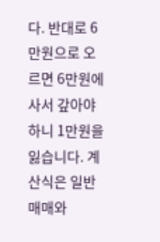다. 반대로 6만원으로 오르면 6만원에 사서 갚아야 하니 1만원을 잃습니다. 계산식은 일반 매매와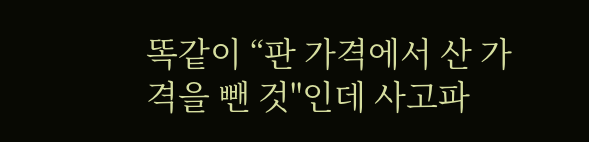똑같이 “판 가격에서 산 가격을 뺀 것"인데 사고파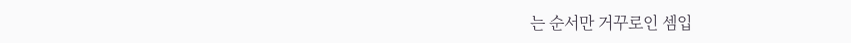는 순서만 거꾸로인 셈입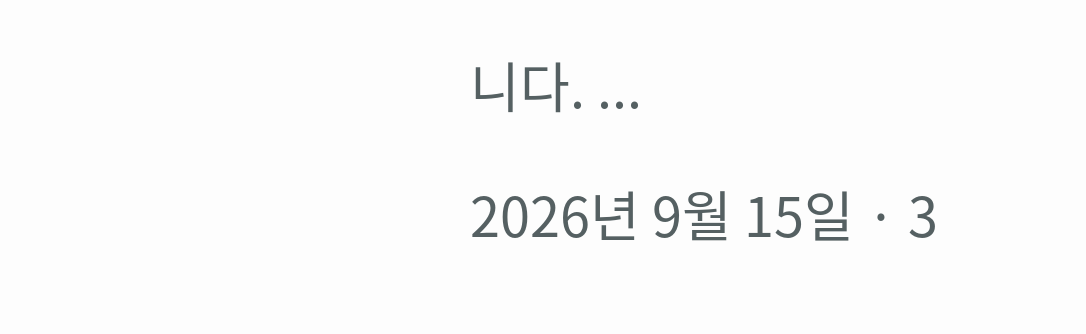니다. ...

2026년 9월 15일 · 3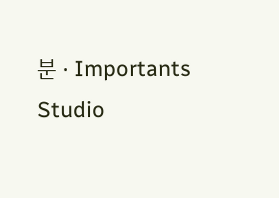분 · Importants Studio